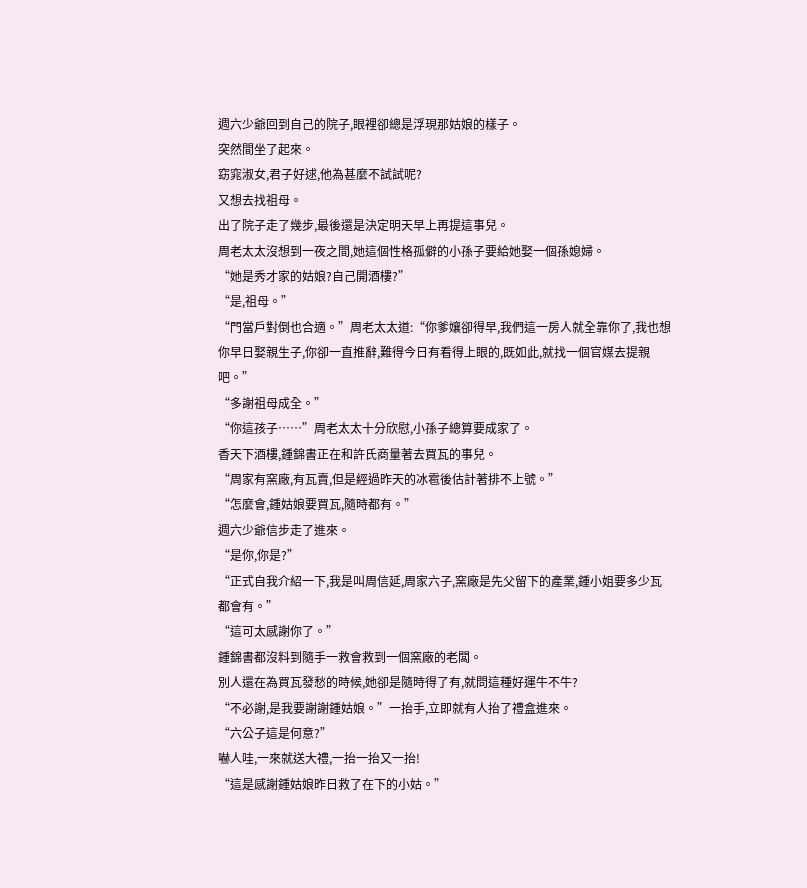週六少爺回到自己的院子,眼裡卻總是浮現那姑娘的樣子。
突然間坐了起來。
窈窕淑女,君子好逑,他為甚麼不試試呢?
又想去找祖母。
出了院子走了幾步,最後還是決定明天早上再提這事兒。
周老太太沒想到一夜之間,她這個性格孤僻的小孫子要給她娶一個孫媳婦。
“她是秀才家的姑娘?自己開酒樓?”
“是,祖母。”
“門當戶對倒也合適。”周老太太道:“你爹孃卻得早,我們這一房人就全靠你了,我也想你早日娶親生子,你卻一直推辭,難得今日有看得上眼的,既如此,就找一個官媒去提親吧。”
“多謝祖母成全。”
“你這孩子……”周老太太十分欣慰,小孫子總算要成家了。
香天下酒樓,鍾錦書正在和許氏商量著去買瓦的事兒。
“周家有窯廠,有瓦賣,但是經過昨天的冰雹後估計著排不上號。”
“怎麼會,鍾姑娘要買瓦,隨時都有。”
週六少爺信步走了進來。
“是你,你是?”
“正式自我介紹一下,我是叫周信延,周家六子,窯廠是先父留下的產業,鍾小姐要多少瓦都會有。”
“這可太感謝你了。”
鍾錦書都沒料到隨手一救會救到一個窯廠的老闆。
別人還在為買瓦發愁的時候,她卻是隨時得了有,就問這種好運牛不牛?
“不必謝,是我要謝謝鍾姑娘。”一抬手,立即就有人抬了禮盒進來。
“六公子這是何意?”
嚇人哇,一來就送大禮,一抬一抬又一抬!
“這是感謝鍾姑娘昨日救了在下的小姑。”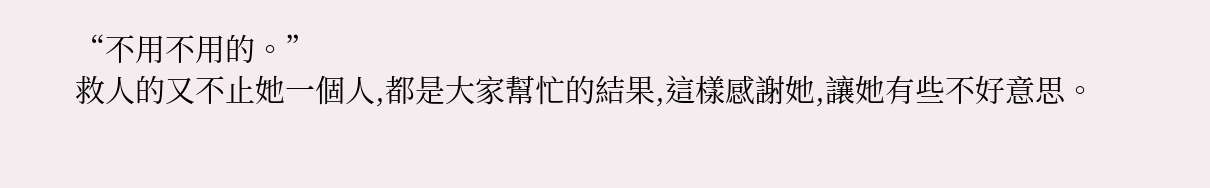“不用不用的。”
救人的又不止她一個人,都是大家幫忙的結果,這樣感謝她,讓她有些不好意思。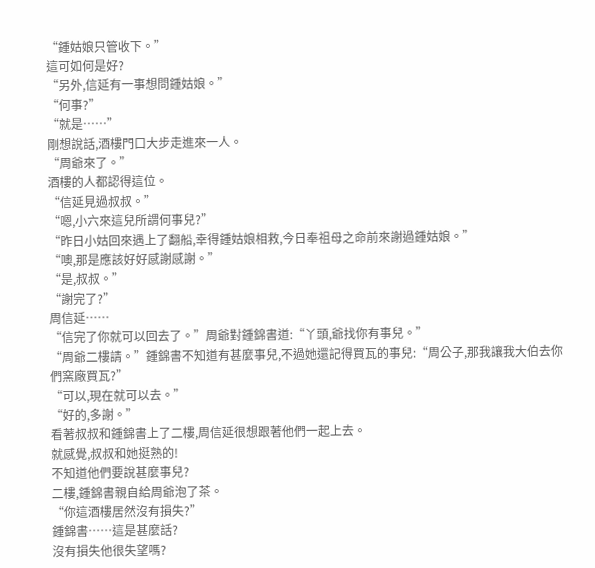“鍾姑娘只管收下。”
這可如何是好?
“另外,信延有一事想問鍾姑娘。”
“何事?”
“就是……”
剛想說話,酒樓門口大步走進來一人。
“周爺來了。”
酒樓的人都認得這位。
“信延見過叔叔。”
“嗯,小六來這兒所謂何事兒?”
“昨日小姑回來遇上了翻船,幸得鍾姑娘相救,今日奉祖母之命前來謝過鍾姑娘。”
“噢,那是應該好好感謝感謝。”
“是,叔叔。”
“謝完了?”
周信延……
“信完了你就可以回去了。”周爺對鍾錦書道:“丫頭,爺找你有事兒。”
“周爺二樓請。”鍾錦書不知道有甚麼事兒,不過她還記得買瓦的事兒:“周公子,那我讓我大伯去你們窯廠買瓦?”
“可以,現在就可以去。”
“好的,多謝。”
看著叔叔和鍾錦書上了二樓,周信延很想跟著他們一起上去。
就感覺,叔叔和她挺熟的!
不知道他們要說甚麼事兒?
二樓,鍾錦書親自給周爺泡了茶。
“你這酒樓居然沒有損失?”
鍾錦書……這是甚麼話?
沒有損失他很失望嗎?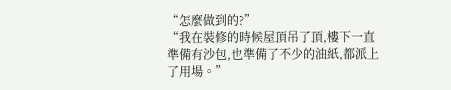“怎麼做到的?”
“我在裝修的時候屋頂吊了頂,樓下一直準備有沙包,也準備了不少的油紙,都派上了用場。”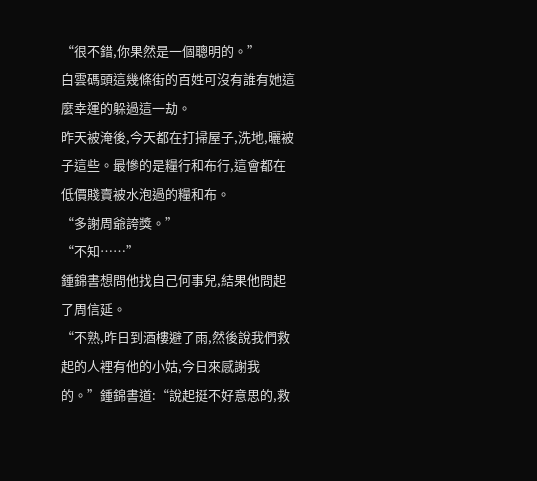“很不錯,你果然是一個聰明的。”
白雲碼頭這幾條街的百姓可沒有誰有她這麼幸運的躲過這一劫。
昨天被淹後,今天都在打掃屋子,洗地,曬被子這些。最慘的是糧行和布行,這會都在低價賤賣被水泡過的糧和布。
“多謝周爺誇獎。”
“不知……”
鍾錦書想問他找自己何事兒,結果他問起了周信延。
“不熟,昨日到酒樓避了雨,然後說我們救起的人裡有他的小姑,今日來感謝我的。”鍾錦書道:“說起挺不好意思的,救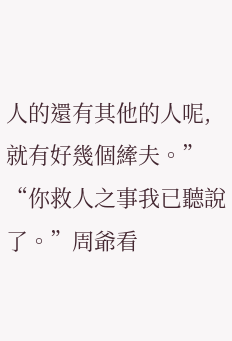人的還有其他的人呢,就有好幾個縴夫。”
“你救人之事我已聽說了。”周爺看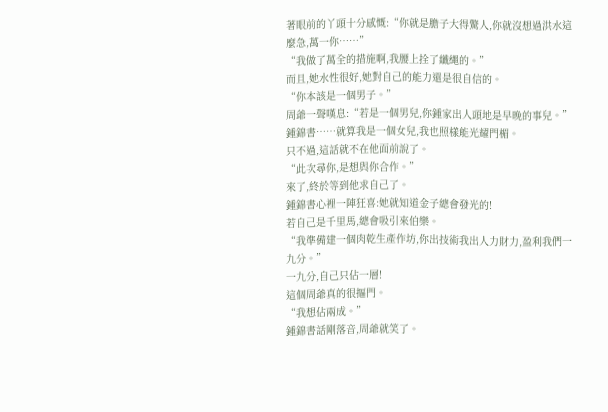著眼前的丫頭十分感慨:“你就是膽子大得驚人,你就沒想過洪水這麼急,萬一你……”
“我做了萬全的措施啊,我腰上拴了纖繩的。”
而且,她水性很好,她對自己的能力還是很自信的。
“你本該是一個男子。”
周爺一聲嘆息:“若是一個男兒,你鍾家出人頭地是早晚的事兒。”
鍾錦書……就算我是一個女兒,我也照樣能光耀門楣。
只不過,這話就不在他面前說了。
“此次尋你,是想與你合作。”
來了,終於等到他求自己了。
鍾錦書心裡一陣狂喜:她就知道金子總會發光的!
若自己是千里馬,總會吸引來伯樂。
“我準備建一個肉乾生產作坊,你出技術我出人力財力,盈利我們一九分。”
一九分,自己只佔一層!
這個周爺真的很摳門。
“我想佔兩成。”
鍾錦書話剛落音,周爺就笑了。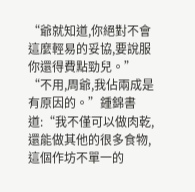“爺就知道,你絕對不會這麼輕易的妥協,要說服你還得費點勁兒。”
“不用,周爺,我佔兩成是有原因的。”鍾錦書道:“我不僅可以做肉乾,還能做其他的很多食物,這個作坊不單一的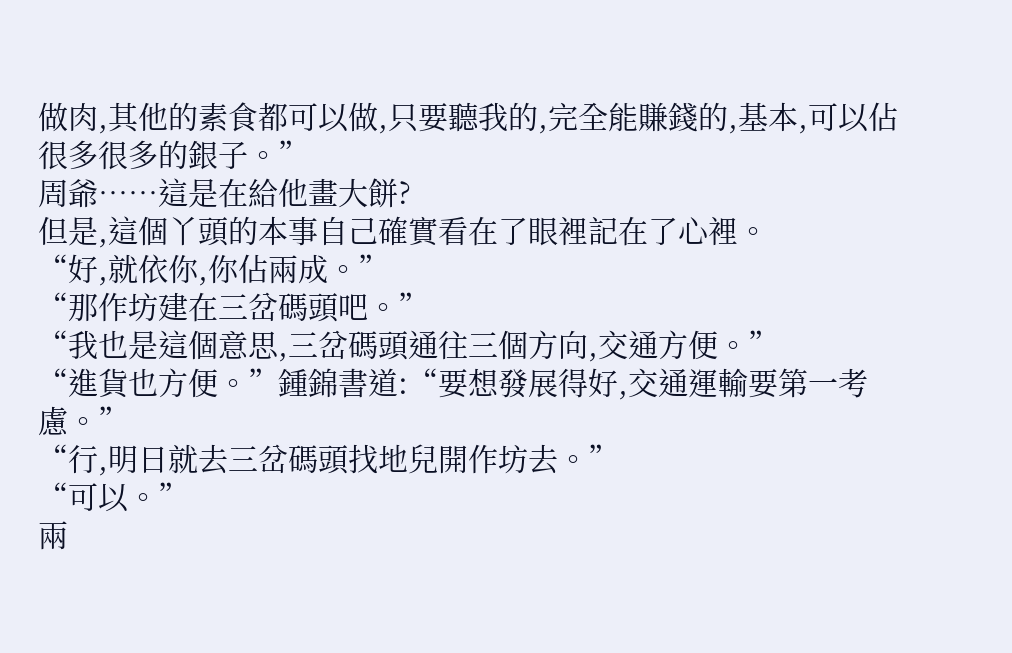做肉,其他的素食都可以做,只要聽我的,完全能賺錢的,基本,可以佔很多很多的銀子。”
周爺……這是在給他畫大餅?
但是,這個丫頭的本事自己確實看在了眼裡記在了心裡。
“好,就依你,你佔兩成。”
“那作坊建在三岔碼頭吧。”
“我也是這個意思,三岔碼頭通往三個方向,交通方便。”
“進貨也方便。”鍾錦書道:“要想發展得好,交通運輸要第一考慮。”
“行,明日就去三岔碼頭找地兒開作坊去。”
“可以。”
兩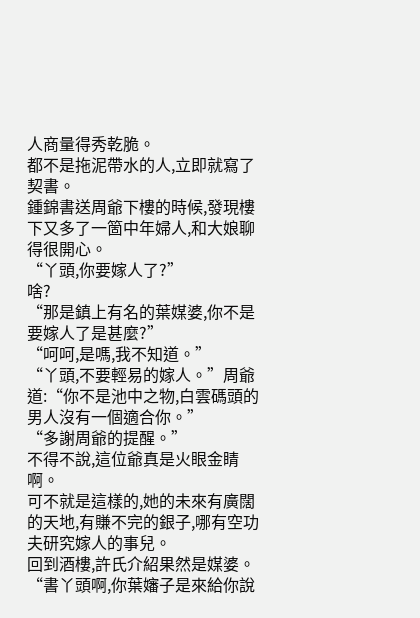人商量得秀乾脆。
都不是拖泥帶水的人,立即就寫了契書。
鍾錦書送周爺下樓的時候,發現樓下又多了一箇中年婦人,和大娘聊得很開心。
“丫頭,你要嫁人了?”
啥?
“那是鎮上有名的葉媒婆,你不是要嫁人了是甚麼?”
“呵呵,是嗎,我不知道。”
“丫頭,不要輕易的嫁人。”周爺道:“你不是池中之物,白雲碼頭的男人沒有一個適合你。”
“多謝周爺的提醒。”
不得不說,這位爺真是火眼金睛啊。
可不就是這樣的,她的未來有廣闊的天地,有賺不完的銀子,哪有空功夫研究嫁人的事兒。
回到酒樓,許氏介紹果然是媒婆。
“書丫頭啊,你葉嬸子是來給你說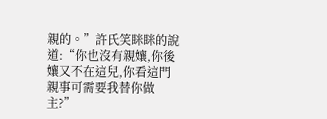親的。”許氏笑眯眯的說道:“你也沒有親孃,你後孃又不在這兒,你看這門親事可需要我替你做主?”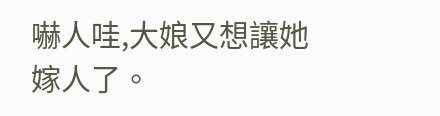嚇人哇,大娘又想讓她嫁人了。